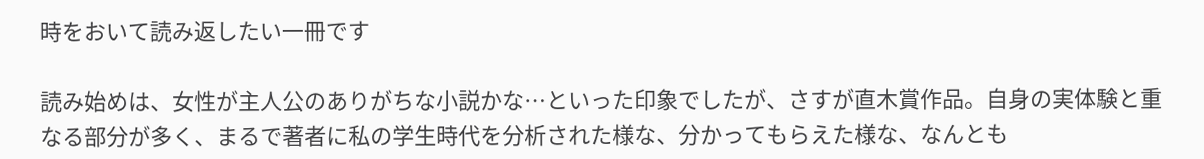時をおいて読み返したい一冊です

読み始めは、女性が主人公のありがちな小説かな…といった印象でしたが、さすが直木賞作品。自身の実体験と重なる部分が多く、まるで著者に私の学生時代を分析された様な、分かってもらえた様な、なんとも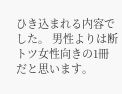ひき込まれる内容でした。 男性よりは断トツ女性向きの1冊だと思います。